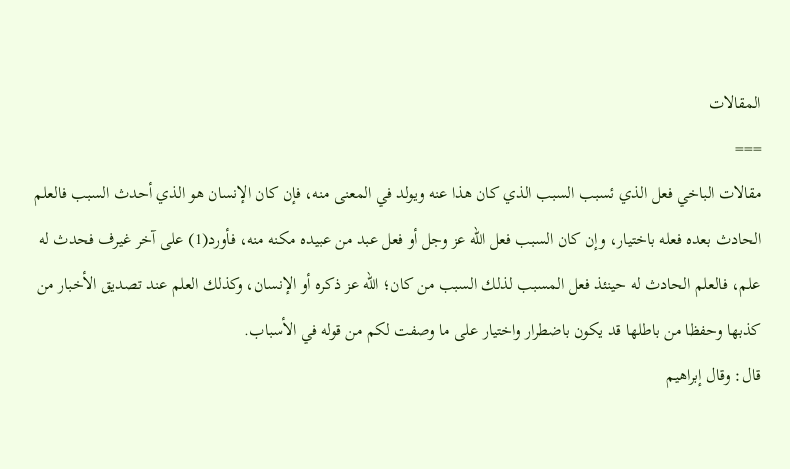المقالات
===
مقالات الباخي فعل الذي ئسبب السبب الذي كان هذا عنه ويولد في المعنى منه، فإن كان الإنسان هو الذي أحدث السبب فالعلم الحادث بعده فعله باختيار، وإن كان السبب فعل الله عز وجل أو فعل عبد من عبيده مكنه منه، فأورد(1) على آخر غيرف فحدث له علم، فالعلم الحادث له حينئذ فعل المسبب لذلك السبب من كان؛ الله عز ذكره أو الإنسان، وكذلك العلم عند تصديق الأخبار من كذبها وحفظا من باطلها قد يكون باضطرار واختيار على ما وصفت لكم من قوله في الأسباب.
قال: وقال إبراهيم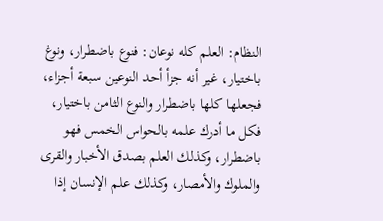النظام: العلم كله نوعان: فنوع باضطرار، ونوغ باختيار، غير أنه جزأ أحد النوعين سبعة أجزاء، فجعلها كلها باضطرار والنوع الثامن باختيار، فكل ما أدرك علمه بالحواس الخمس فهو باضطرار، وكذلك العلم بصدق الأخبار والقرى والملوك والأمصار، وكذلك علم الإنسان إذا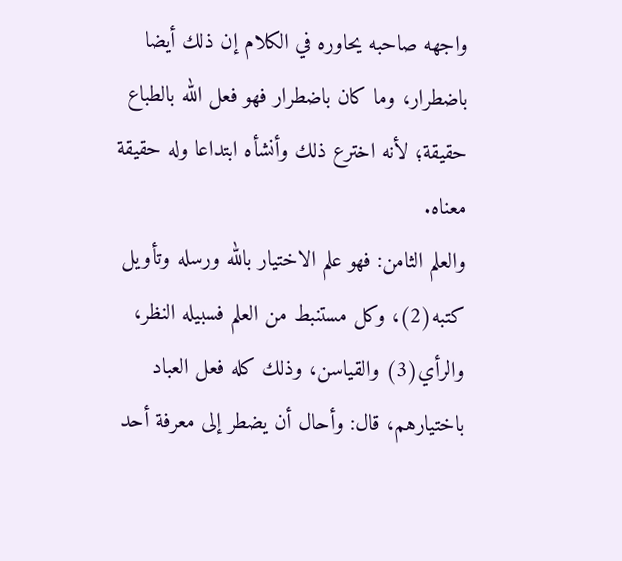واجهه صاحبه يحاوره في الكلام إن ذلك أيضا باضطرار، وما كان باضطرار فهو فعل الله بالطباع حقيقة؛ لأنه اخترع ذلك وأنشأه ابتداعا وله حقيقة معناه.
والعلم الثامن: فهو علم الاختيار بالله ورسله وتأويل كتبه(2)، وكل مستنبط من العلم فسبيله النظر، والرأي(3) والقياسن، وذلك كله فعل العباد باختيارهم، قال: وأحال أن يضطر إلى معرفة أحد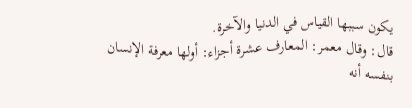يكون سببها القياس في الدنيا والآخرة.
قال: وقال معمر: المعارف عشرة أجزاء: أولها معرفة الإنسان بنفسه أنه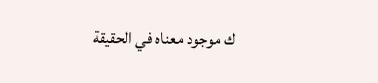ك موجود معناه في الحقيقة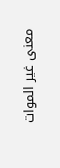معنى غير الموات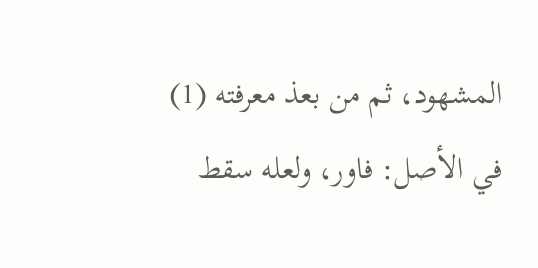المشهود، ثم من بعذ معرفته (1) في الأصل: فاور، ولعله سقط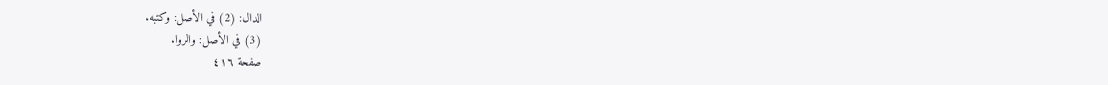الدال: (2) في الأصل: وكتبه.
(3) في الأصل: والروا.
صفحة ٤١٦